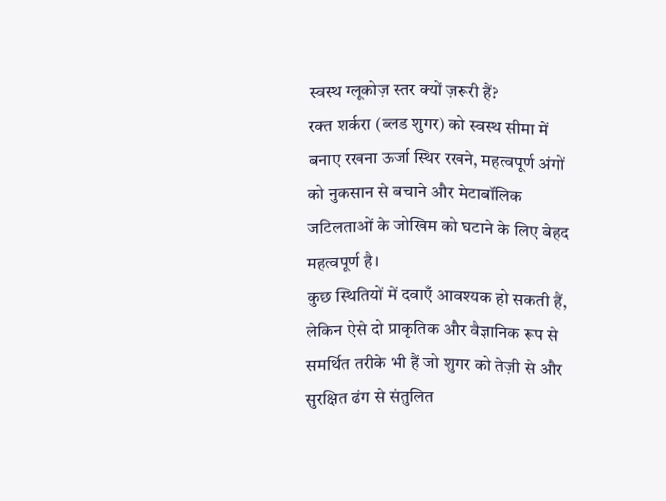स्वस्थ ग्लूकोज़ स्तर क्यों ज़रूरी हैं?
रक्त शर्करा (ब्लड शुगर) को स्वस्थ सीमा में बनाए रखना ऊर्जा स्थिर रखने, महत्वपूर्ण अंगों को नुकसान से बचाने और मेटाबॉलिक जटिलताओं के जोखिम को घटाने के लिए बेहद महत्वपूर्ण है।
कुछ स्थितियों में दवाएँ आवश्यक हो सकती हैं, लेकिन ऐसे दो प्राकृतिक और वैज्ञानिक रूप से समर्थित तरीके भी हैं जो शुगर को तेज़ी से और सुरक्षित ढंग से संतुलित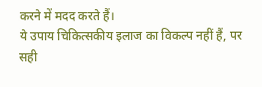करने में मदद करते हैं।
ये उपाय चिकित्सकीय इलाज का विकल्प नहीं हैं, पर सही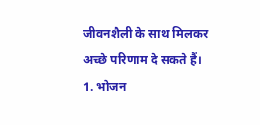जीवनशैली के साथ मिलकर अच्छे परिणाम दे सकते हैं।
1. भोजन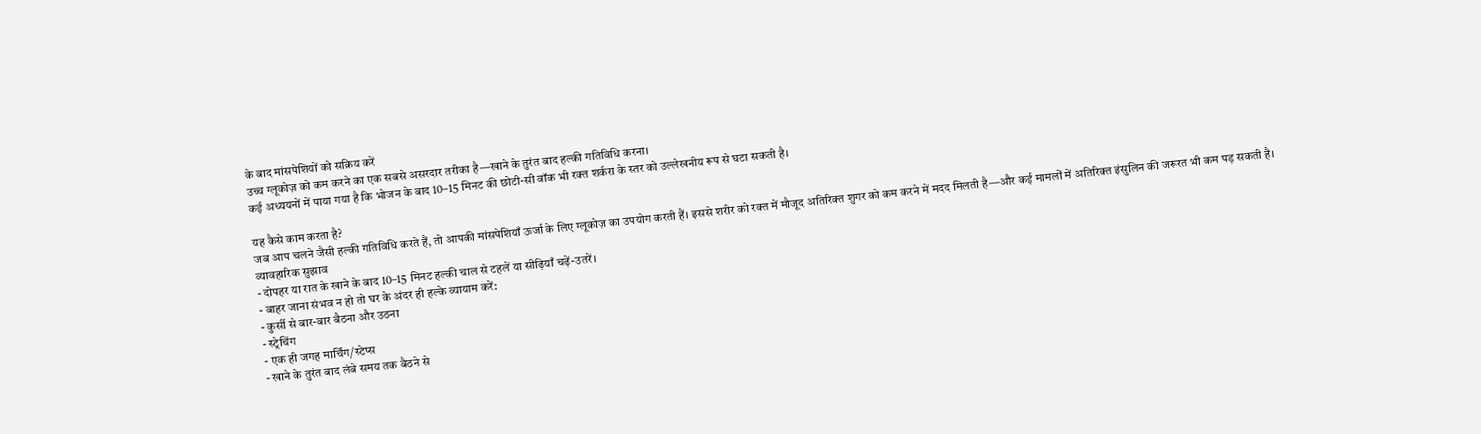के बाद मांसपेशियों को सक्रिय करें
उच्च ग्लूकोज़ को कम करने का एक सबसे असरदार तरीका है—खाने के तुरंत बाद हल्की गतिविधि करना।
कई अध्ययनों में पाया गया है कि भोजन के बाद 10–15 मिनट की छोटी-सी वॉक भी रक्त शर्करा के स्तर को उल्लेखनीय रूप से घटा सकती है।

यह कैसे काम करता है?
जब आप चलने जैसी हल्की गतिविधि करते हैं, तो आपकी मांसपेशियाँ ऊर्जा के लिए ग्लूकोज़ का उपयोग करती हैं। इससे शरीर को रक्त में मौजूद अतिरिक्त शुगर को कम करने में मदद मिलती है—और कई मामलों में अतिरिक्त इंसुलिन की जरूरत भी कम पड़ सकती है।
व्यावहारिक सुझाव
- दोपहर या रात के खाने के बाद 10–15 मिनट हल्की चाल से टहलें या सीढ़ियाँ चढ़ें-उतरें।
- बाहर जाना संभव न हो तो घर के अंदर ही हल्के व्यायाम करें:
- कुर्सी से बार-बार बैठना और उठना
- स्ट्रेचिंग
- एक ही जगह मार्चिंग/स्टेप्स
- खाने के तुरंत बाद लंबे समय तक बैठने से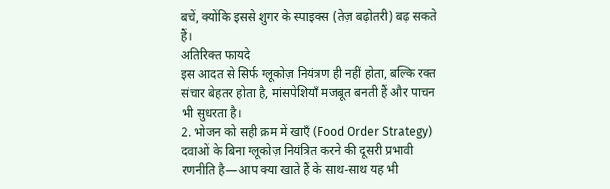बचें, क्योंकि इससे शुगर के स्पाइक्स (तेज़ बढ़ोतरी) बढ़ सकते हैं।
अतिरिक्त फायदे
इस आदत से सिर्फ ग्लूकोज़ नियंत्रण ही नहीं होता, बल्कि रक्त संचार बेहतर होता है, मांसपेशियाँ मजबूत बनती हैं और पाचन भी सुधरता है।
2. भोजन को सही क्रम में खाएँ (Food Order Strategy)
दवाओं के बिना ग्लूकोज़ नियंत्रित करने की दूसरी प्रभावी रणनीति है—आप क्या खाते हैं के साथ-साथ यह भी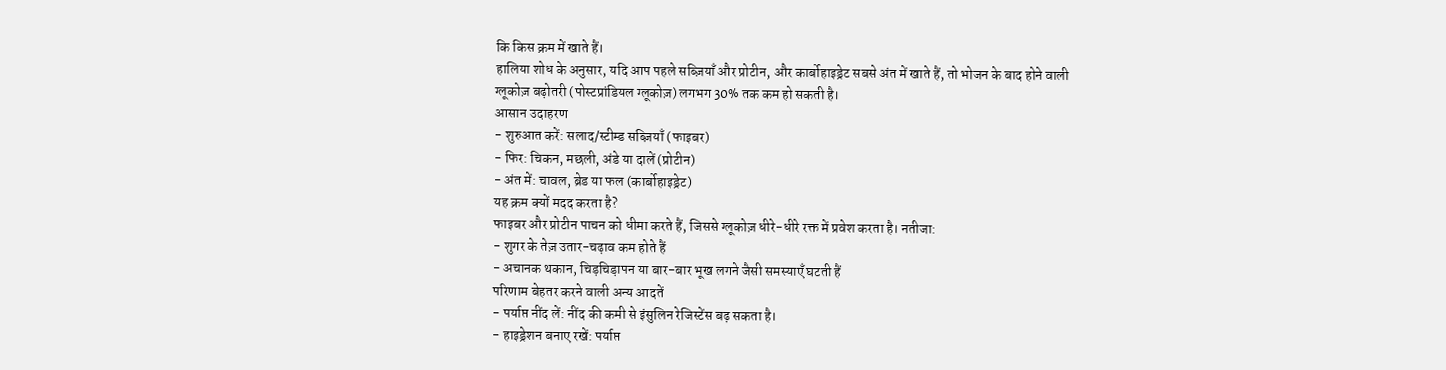कि किस क्रम में खाते हैं।
हालिया शोध के अनुसार, यदि आप पहले सब्ज़ियाँ और प्रोटीन, और कार्बोहाइड्रेट सबसे अंत में खाते हैं, तो भोजन के बाद होने वाली ग्लूकोज़ बढ़ोतरी (पोस्टप्रांडियल ग्लूकोज़) लगभग 30% तक कम हो सकती है।
आसान उदाहरण
- शुरुआत करें: सलाद/स्टीम्ड सब्ज़ियाँ (फाइबर)
- फिर: चिकन, मछली, अंडे या दालें (प्रोटीन)
- अंत में: चावल, ब्रेड या फल (कार्बोहाइड्रेट)
यह क्रम क्यों मदद करता है?
फाइबर और प्रोटीन पाचन को धीमा करते हैं, जिससे ग्लूकोज़ धीरे-धीरे रक्त में प्रवेश करता है। नतीजा:
- शुगर के तेज़ उतार-चढ़ाव कम होते हैं
- अचानक थकान, चिड़चिड़ापन या बार-बार भूख लगने जैसी समस्याएँ घटती हैं
परिणाम बेहतर करने वाली अन्य आदतें
- पर्याप्त नींद लें: नींद की कमी से इंसुलिन रेजिस्टेंस बढ़ सकता है।
- हाइड्रेशन बनाए रखें: पर्याप्त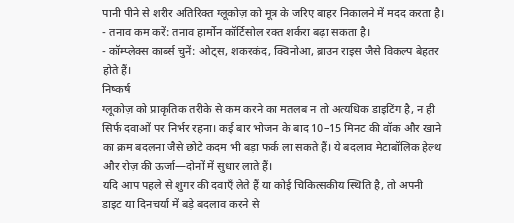पानी पीने से शरीर अतिरिक्त ग्लूकोज़ को मूत्र के जरिए बाहर निकालने में मदद करता है।
- तनाव कम करें: तनाव हार्मोन कॉर्टिसोल रक्त शर्करा बढ़ा सकता है।
- कॉम्प्लेक्स कार्ब्स चुनें: ओट्स, शकरकंद, क्विनोआ, ब्राउन राइस जैसे विकल्प बेहतर होते हैं।
निष्कर्ष
ग्लूकोज़ को प्राकृतिक तरीके से कम करने का मतलब न तो अत्यधिक डाइटिंग है, न ही सिर्फ दवाओं पर निर्भर रहना। कई बार भोजन के बाद 10–15 मिनट की वॉक और खाने का क्रम बदलना जैसे छोटे कदम भी बड़ा फर्क ला सकते हैं। ये बदलाव मेटाबॉलिक हेल्थ और रोज़ की ऊर्जा—दोनों में सुधार लाते हैं।
यदि आप पहले से शुगर की दवाएँ लेते हैं या कोई चिकित्सकीय स्थिति है, तो अपनी डाइट या दिनचर्या में बड़े बदलाव करने से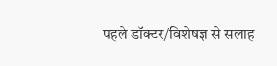पहले डॉक्टर/विशेषज्ञ से सलाह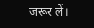जरूर लें।